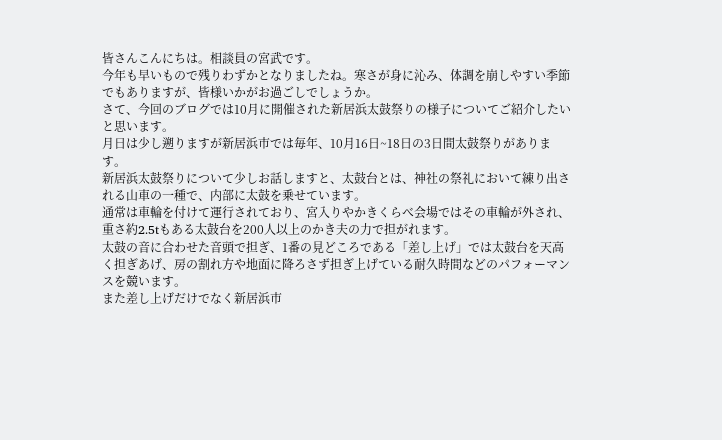皆さんこんにちは。相談員の宮武です。
今年も早いもので残りわずかとなりましたね。寒さが身に沁み、体調を崩しやすい季節でもありますが、皆様いかがお過ごしでしょうか。
さて、今回のブログでは10月に開催された新居浜太鼓祭りの様子についてご紹介したいと思います。
月日は少し遡りますが新居浜市では毎年、10月16日~18日の3日間太鼓祭りがあります。
新居浜太鼓祭りについて少しお話しますと、太鼓台とは、神社の祭礼において練り出される山車の一種で、内部に太鼓を乗せています。
通常は車輪を付けて運行されており、宮入りやかきくらべ会場ではその車輪が外され、重さ約2.5tもある太鼓台を200人以上のかき夫の力で担がれます。
太鼓の音に合わせた音頭で担ぎ、1番の見どころである「差し上げ」では太鼓台を天高く担ぎあげ、房の割れ方や地面に降ろさず担ぎ上げている耐久時間などのパフォーマンスを競います。
また差し上げだけでなく新居浜市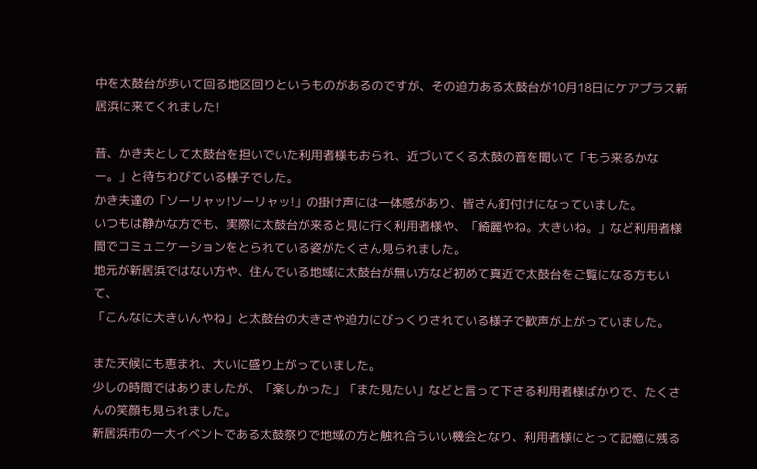中を太鼓台が歩いて回る地区回りというものがあるのですが、その迫力ある太鼓台が10月18日にケアプラス新居浜に来てくれました!

昔、かき夫として太鼓台を担いでいた利用者様もおられ、近づいてくる太鼓の音を聞いて「もう来るかなー。」と待ちわびている様子でした。
かき夫達の「ソーリャッ!ソーリャッ!」の掛け声には一体感があり、皆さん釘付けになっていました。
いつもは静かな方でも、実際に太鼓台が来ると見に行く利用者様や、「綺麗やね。大きいね。」など利用者様間でコミュニケーションをとられている姿がたくさん見られました。
地元が新居浜ではない方や、住んでいる地域に太鼓台が無い方など初めて真近で太鼓台をご覧になる方もいて、
「こんなに大きいんやね」と太鼓台の大きさや迫力にびっくりされている様子で歓声が上がっていました。

また天候にも恵まれ、大いに盛り上がっていました。
少しの時間ではありましたが、「楽しかった」「また見たい」などと言って下さる利用者様ばかりで、たくさんの笑顔も見られました。
新居浜市の一大イベントである太鼓祭りで地域の方と触れ合ういい機会となり、利用者様にとって記憶に残る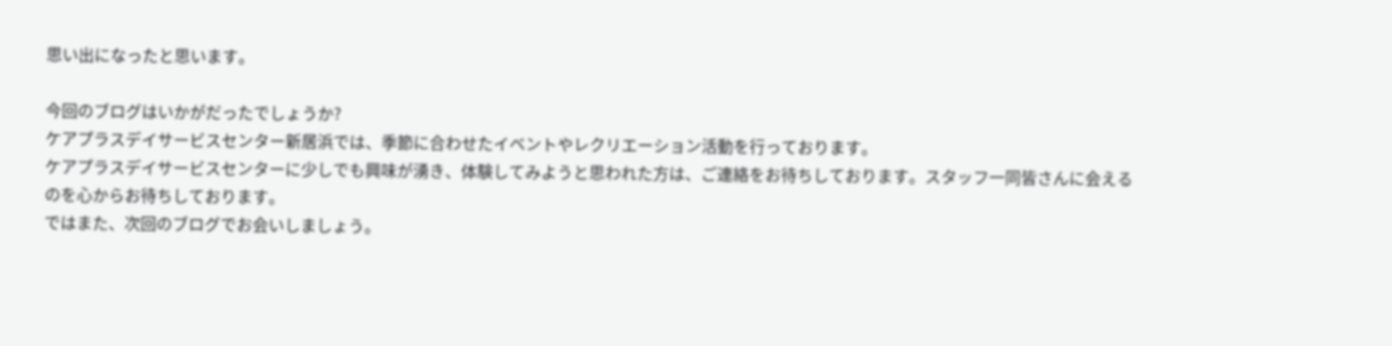思い出になったと思います。

今回のブログはいかがだったでしょうか?
ケアプラスデイサービスセンター新居浜では、季節に合わせたイベントやレクリエーション活動を行っております。
ケアプラスデイサービスセンターに少しでも興味が湧き、体験してみようと思われた方は、ご連絡をお待ちしております。スタッフ一同皆さんに会えるのを心からお待ちしております。
ではまた、次回のブログでお会いしましょう。